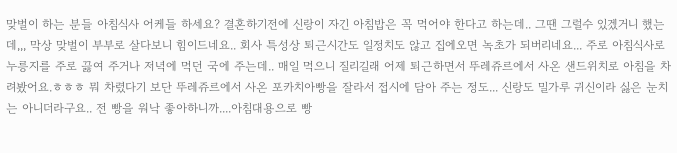맞벌이 하는 분들 아침식사 어케들 하세요? 결혼하기전에 신랑이 자긴 아침밥은 꼭 먹어야 한다고 하는데.. 그땐 그럴수 있겠거니 했는데,,, 막상 맞벌이 부부로 살다보니 힘이드네요.. 회사 특성상 퇴근시간도 일정치도 않고 집에오면 녹초가 되버리네요... 주로 아침식사로 누릉지를 주로 끓여 주거나 저녁에 먹던 국에 주는데.. 매일 먹으니 질리길래 어제 퇴근하면서 뚜레쥬르에서 사온 샌드위치로 아침을 차려봤어요.ㅎㅎㅎ 뭐 차렸다기 보단 뚜레쥬르에서 사온 포카치아빵을 잘라서 접시에 담아 주는 정도... 신랑도 밀가루 귀신이라 싫은 눈치는 아니더라구요.. 전 빵을 워낙 좋아하니까....아침대용으로 빵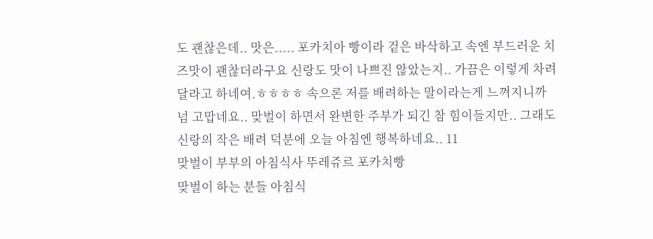도 괜찮은데.. 맛은..... 포카치아 빵이라 겉은 바삭하고 속엔 부드러운 치즈맛이 괜찮더라구요 신랑도 맛이 나쁘진 않았는지.. 가끔은 이렇게 차려달라고 하네여.ㅎㅎㅎㅎ 속으론 저를 배려하는 말이라는게 느껴지니까 넘 고맙네요.. 맞벌이 하면서 완변한 주부가 되긴 참 힘이들지만.. 그래도 신랑의 작은 배려 덕분에 오늘 아침엔 행복하네요.. 11
맞벌이 부부의 아침식사 뚜레쥬르 포카치빵
맞벌이 하는 분들 아침식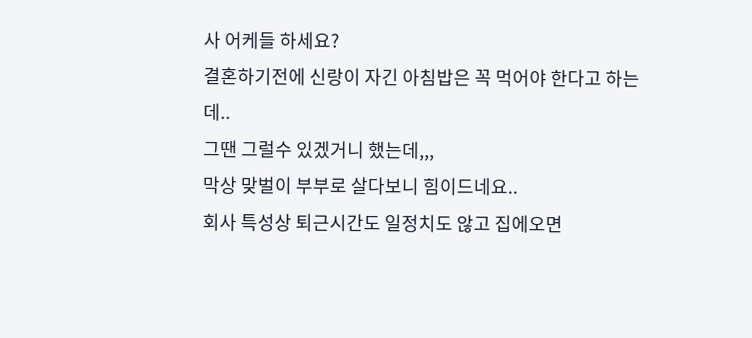사 어케들 하세요?
결혼하기전에 신랑이 자긴 아침밥은 꼭 먹어야 한다고 하는데..
그땐 그럴수 있겠거니 했는데,,,
막상 맞벌이 부부로 살다보니 힘이드네요..
회사 특성상 퇴근시간도 일정치도 않고 집에오면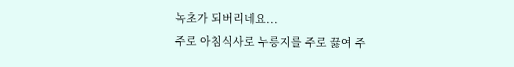녹초가 되버리네요...
주로 아침식사로 누릉지를 주로 끓여 주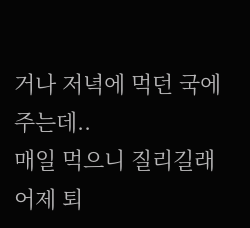거나 저녁에 먹던 국에 주는데..
매일 먹으니 질리길래
어제 퇴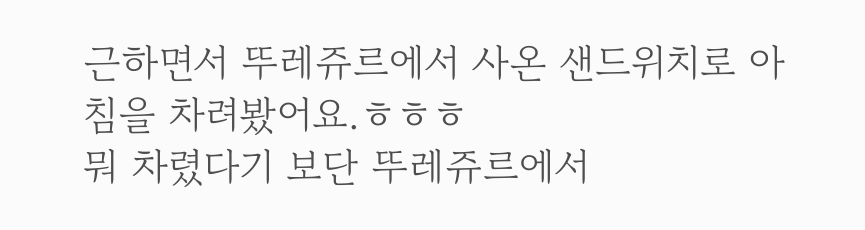근하면서 뚜레쥬르에서 사온 샌드위치로 아침을 차려봤어요.ㅎㅎㅎ
뭐 차렸다기 보단 뚜레쥬르에서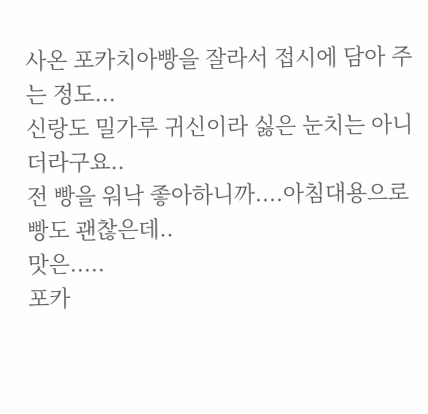사온 포카치아빵을 잘라서 접시에 담아 주는 정도...
신랑도 밀가루 귀신이라 싫은 눈치는 아니더라구요..
전 빵을 워낙 좋아하니까....아침대용으로 빵도 괜찮은데..
맛은.....
포카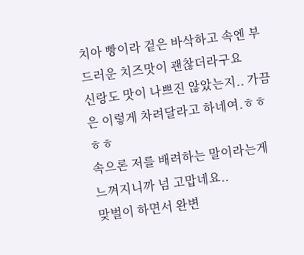치아 빵이라 겉은 바삭하고 속엔 부드러운 치즈맛이 괜찮더라구요
신랑도 맛이 나쁘진 않았는지.. 가끔은 이렇게 차려달라고 하네여.ㅎㅎㅎㅎ
속으론 저를 배려하는 말이라는게 느껴지니까 넘 고맙네요..
맞벌이 하면서 완변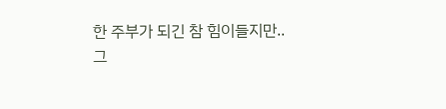한 주부가 되긴 참 힘이들지만..
그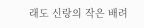래도 신랑의 작은 배려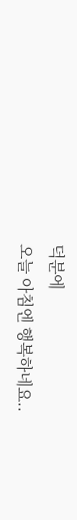덕분에
오늘 아침엔 행복하네요..